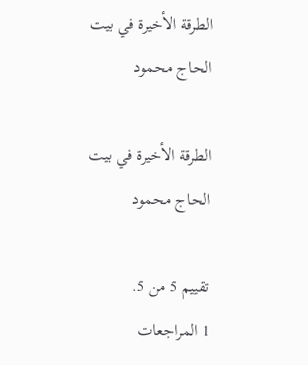الطرقة الأخيرة في بيت الحاج محمود

الطرقة الأخيرة في بيت الحاج محمود

تقييم 5 من 5.
1 المراجعات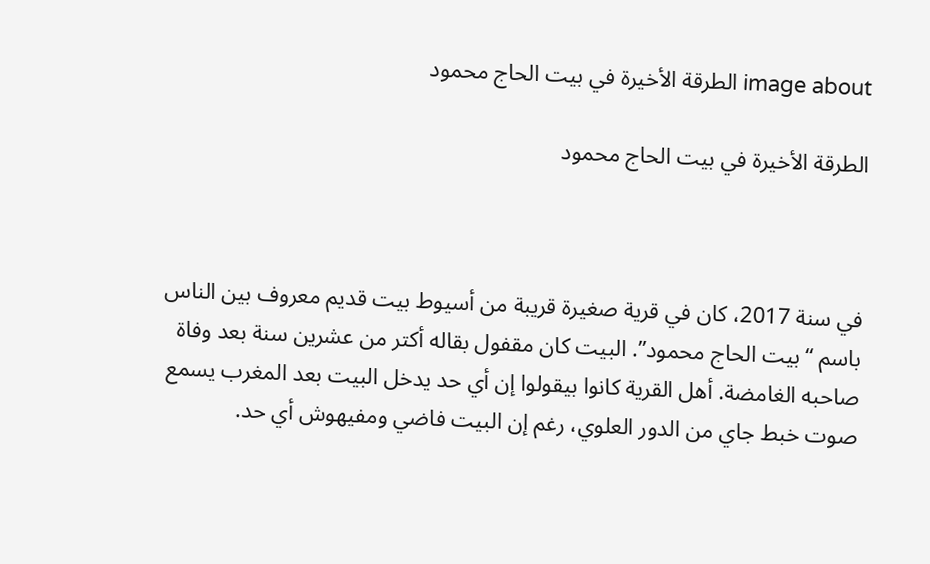image about الطرقة الأخيرة في بيت الحاج محمود

الطرقة الأخيرة في بيت الحاج محمود



في سنة 2017، كان في قرية صغيرة قريبة من أسيوط بيت قديم معروف بين الناس باسم “بيت الحاج محمود”. البيت كان مقفول بقاله أكتر من عشرين سنة بعد وفاة صاحبه الغامضة. أهل القرية كانوا بيقولوا إن أي حد يدخل البيت بعد المغرب يسمع صوت خبط جاي من الدور العلوي، رغم إن البيت فاضي ومفيهوش أي حد.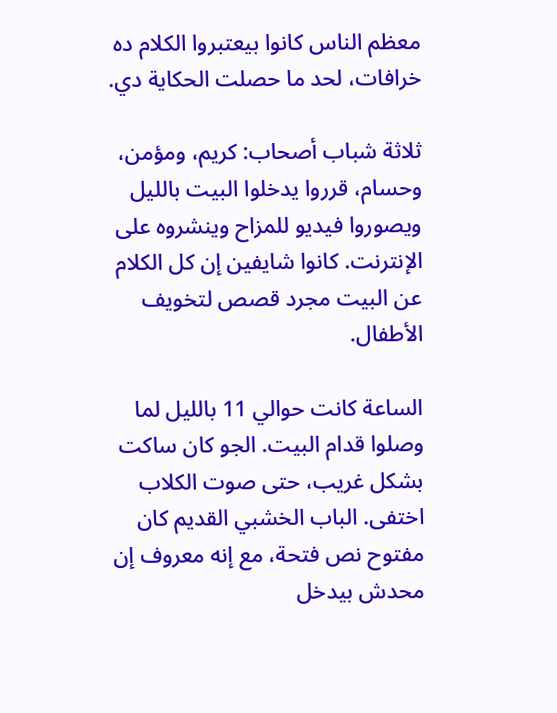معظم الناس كانوا بيعتبروا الكلام ده خرافات، لحد ما حصلت الحكاية دي.

ثلاثة شباب أصحاب: كريم، ومؤمن، وحسام، قرروا يدخلوا البيت بالليل ويصوروا فيديو للمزاح وينشروه على الإنترنت. كانوا شايفين إن كل الكلام عن البيت مجرد قصص لتخويف الأطفال.

الساعة كانت حوالي 11 بالليل لما وصلوا قدام البيت. الجو كان ساكت بشكل غريب، حتى صوت الكلاب اختفى. الباب الخشبي القديم كان مفتوح نص فتحة، مع إنه معروف إن محدش بيدخل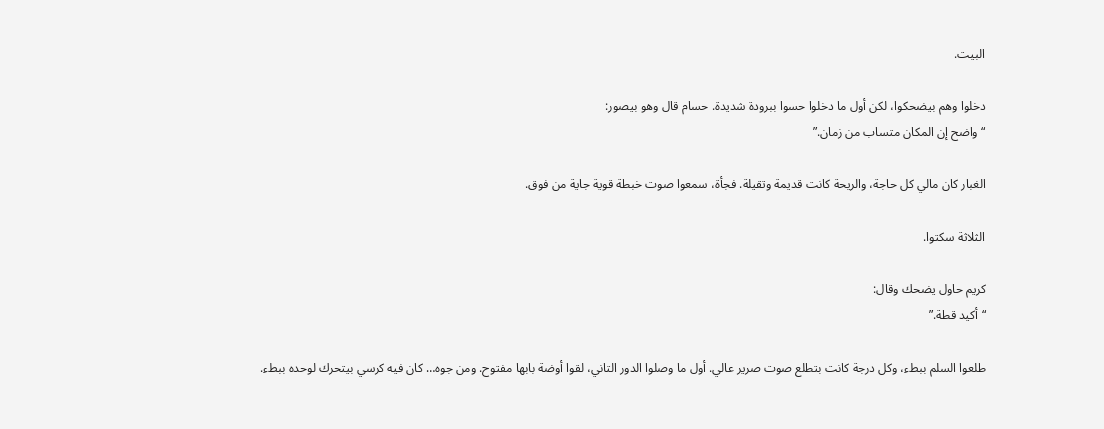البيت.

دخلوا وهم بيضحكوا، لكن أول ما دخلوا حسوا ببرودة شديدة. حسام قال وهو بيصور:
“واضح إن المكان متساب من زمان.”

الغبار كان مالي كل حاجة، والريحة كانت قديمة وتقيلة. فجأة، سمعوا صوت خبطة قوية جاية من فوق.

الثلاثة سكتوا.

كريم حاول يضحك وقال:
“أكيد قطة.”

طلعوا السلم ببطء، وكل درجة كانت بتطلع صوت صرير عالي. أول ما وصلوا الدور التاني، لقوا أوضة بابها مفتوح. ومن جوه… كان فيه كرسي بيتحرك لوحده ببطء.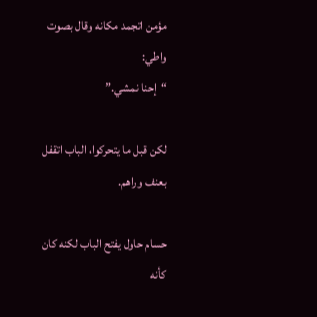مؤمن اتجمد مكانه وقال بصوت واطي:
“إحنا نمشي.”

لكن قبل ما يتحركوا، الباب اتقفل بعنف وراهم.

حسام حاول يفتح الباب لكنه كان كأنه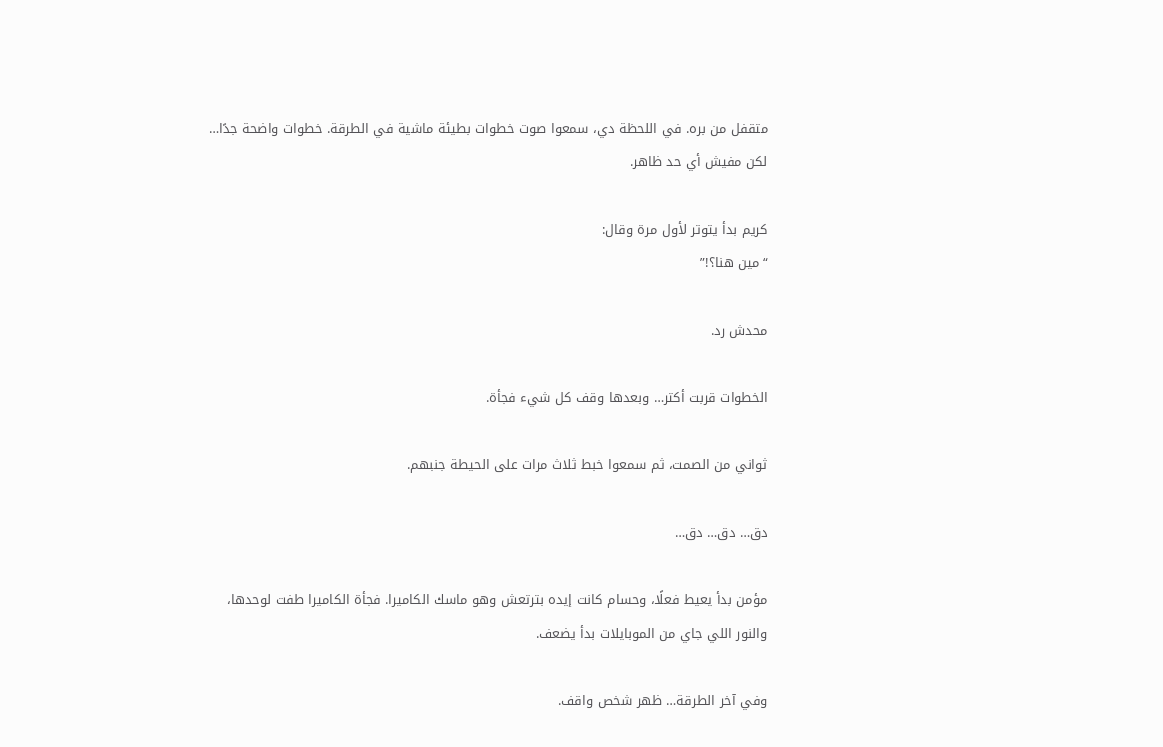متقفل من بره. في اللحظة دي، سمعوا صوت خطوات بطيئة ماشية في الطرقة. خطوات واضحة جدًا… لكن مفيش أي حد ظاهر.

كريم بدأ يتوتر لأول مرة وقال:
“مين هنا؟!”

محدش رد.

الخطوات قربت أكتر… وبعدها وقف كل شيء فجأة.

ثواني من الصمت، ثم سمعوا خبط ثلاث مرات على الحيطة جنبهم.

دق… دق… دق…

مؤمن بدأ يعيط فعلًا، وحسام كانت إيده بترتعش وهو ماسك الكاميرا. فجأة الكاميرا طفت لوحدها، والنور اللي جاي من الموبايلات بدأ يضعف.

وفي آخر الطرقة… ظهر شخص واقف.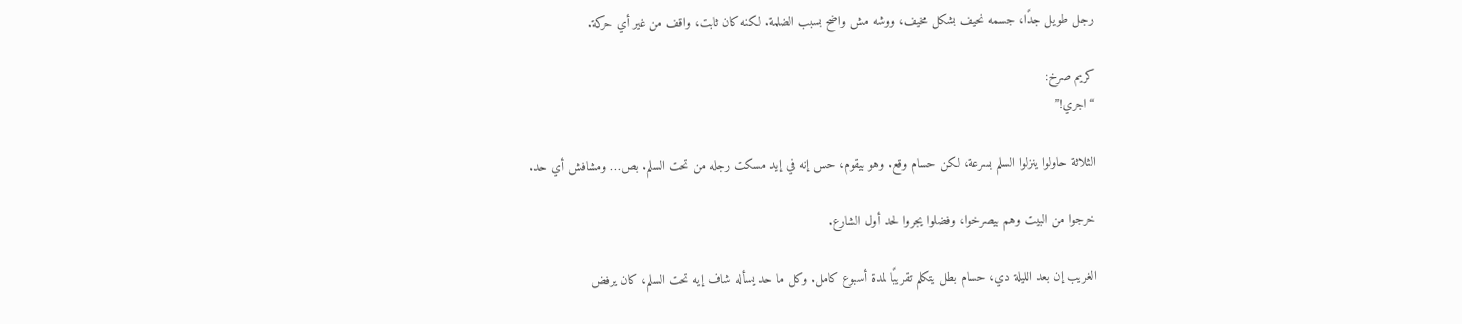رجل طويل جدًا، جسمه نحيف بشكل مخيف، ووشه مش واضح بسبب الضلمة. لكنه كان ثابت، واقف من غير أي حركة.

كريم صرخ:
“اجري!”

الثلاثة حاولوا ينزلوا السلم بسرعة، لكن حسام وقع. وهو بيقوم، حس إنه في إيد مسكت رجله من تحت السلم. بص… ومشافش أي حد.

خرجوا من البيت وهم بيصرخوا، وفضلوا يجروا لحد أول الشارع.

الغريب إن بعد الليلة دي، حسام بطل يتكلم تقريبًا لمدة أسبوع كامل. وكل ما حد يسأله شاف إيه تحت السلم، كان يرفض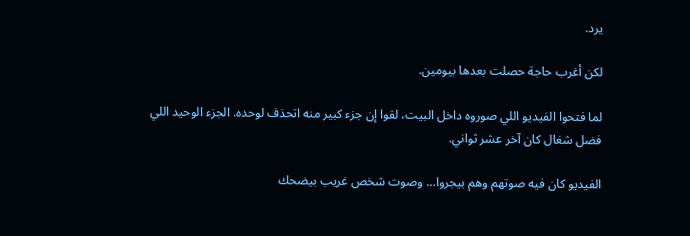يرد.

لكن أغرب حاجة حصلت بعدها بيومين.

لما فتحوا الفيديو اللي صوروه داخل البيت، لقوا إن جزء كبير منه اتحذف لوحده. الجزء الوحيد اللي فضل شغال كان آخر عشر ثواني.

الفيديو كان فيه صوتهم وهم بيجروا… وصوت شخص غريب بيضحك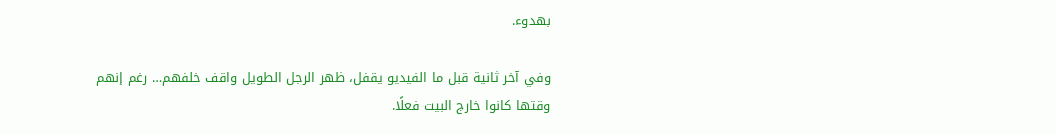بهدوء.

وفي آخر ثانية قبل ما الفيديو يقفل، ظهر الرجل الطويل واقف خلفهم… رغم إنهم وقتها كانوا خارج البيت فعلًا.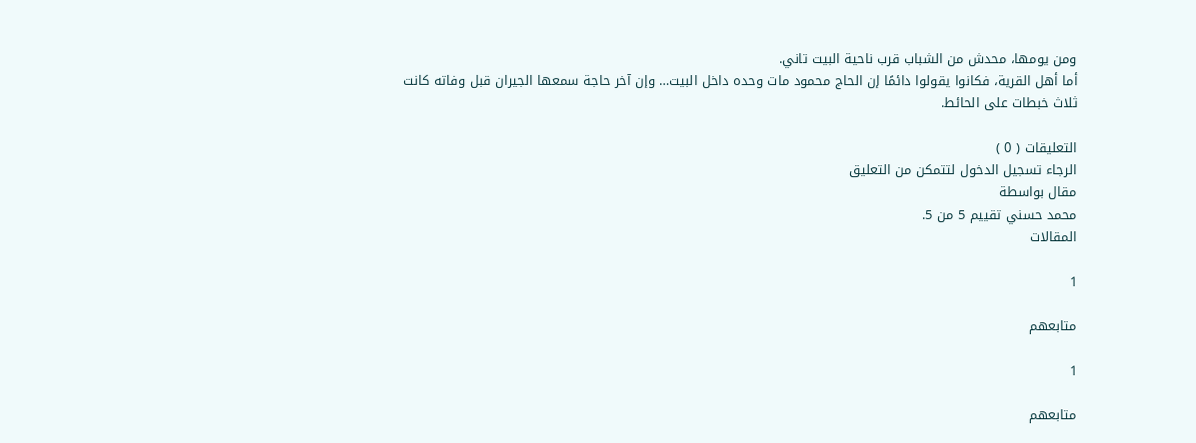ومن يومها، محدش من الشباب قرب ناحية البيت تاني.
أما أهل القرية، فكانوا يقولوا دائمًا إن الحاج محمود مات وحده داخل البيت… وإن آخر حاجة سمعها الجيران قبل وفاته كانت ثلاث خبطات على الحائط.

التعليقات ( 0 )
الرجاء تسجيل الدخول لتتمكن من التعليق
مقال بواسطة
محمد حسني تقييم 5 من 5.
المقالات

1

متابعهم

1

متابعهم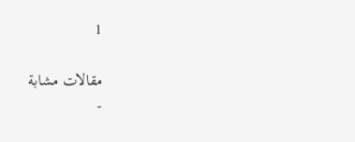1

مقالات مشابة
-